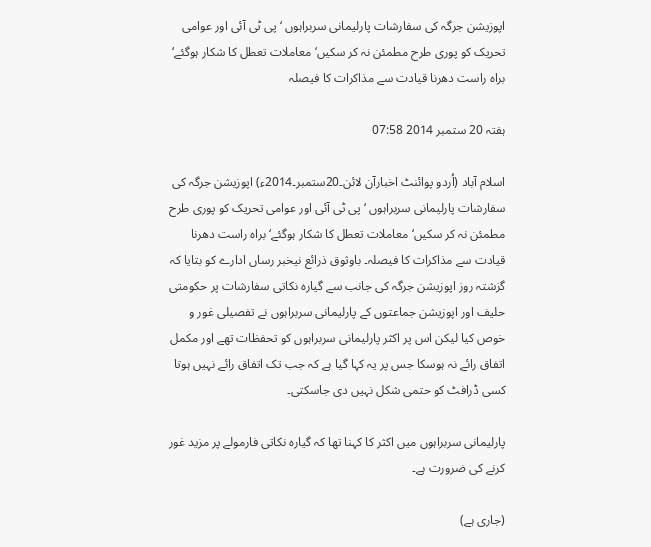اپوزیشن جرگہ کی سفارشات پارلیمانی سربراہوں ‘ پی ٹی آئی اور عوامی تحریک کو پوری طرح مطمئن نہ کر سکیں‘ معاملات تعطل کا شکار ہوگئے‘ براہ راست دھرنا قیادت سے مذاکرات کا فیصلہ

ہفتہ 20 ستمبر 2014 07:58

اسلام آباد (اُردو پوائنٹ اخبارآن لائن۔20ستمبر۔2014ء) اپوزیشن جرگہ کی سفارشات پارلیمانی سربراہوں ‘ پی ٹی آئی اور عوامی تحریک کو پوری طرح مطمئن نہ کر سکیں‘ معاملات تعطل کا شکار ہوگئے‘ براہ راست دھرنا قیادت سے مذاکرات کا فیصلہ۔ باوثوق ذرائع نیخبر رساں ادارے کو بتایا کہ گزشتہ روز اپوزیشن جرگہ کی جانب سے گیارہ نکاتی سفارشات پر حکومتی حلیف اور اپوزیشن جماعتوں کے پارلیمانی سربراہوں نے تفصیلی غور و خوص کیا لیکن اس پر اکثر پارلیمانی سربراہوں کو تحفظات تھے اور مکمل اتفاق رائے نہ ہوسکا جس پر یہ کہا گیا ہے کہ جب تک اتفاق رائے نہیں ہوتا کسی ڈرافٹ کو حتمی شکل نہیں دی جاسکتی۔

پارلیمانی سربراہوں میں اکثر کا کہنا تھا کہ گیارہ نکاتی فارمولے پر مزید غور کرنے کی ضرورت ہے۔

(جاری ہے)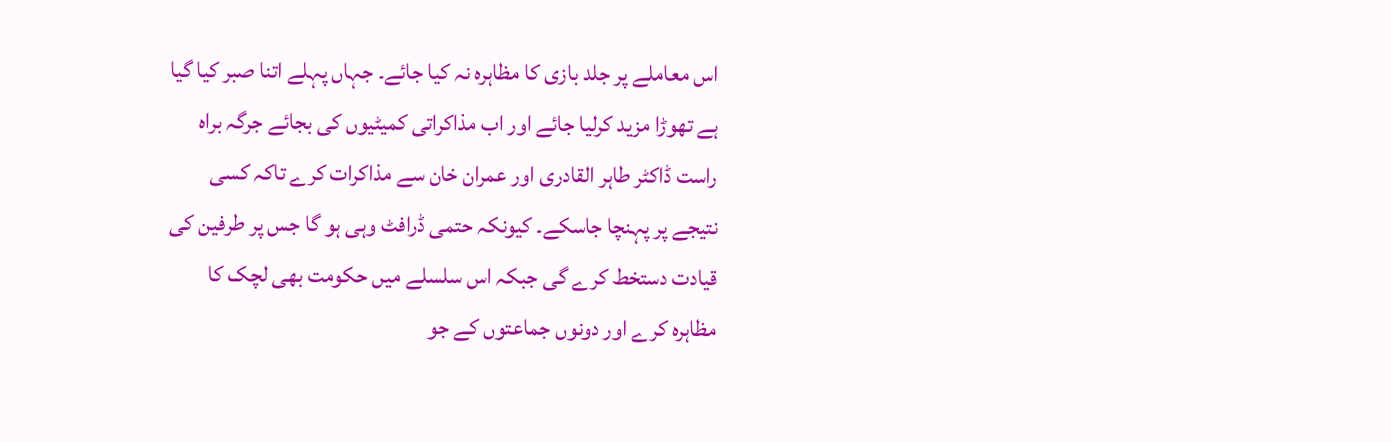اس معاملے پر جلد بازی کا مظاہرہ نہ کیا جائے۔ جہاں پہلے اتنا صبر کیا گیا ہے تھوڑا مزید کرلیا جائے اور اب مذاکراتی کمیٹیوں کی بجائے جرگہ براہ راست ڈاکٹر طاہر القادری اور عمران خان سے مذاکرات کرے تاکہ کسی نتیجے پر پہنچا جاسکے۔ کیونکہ حتمی ڈرافٹ وہی ہو گا جس پر طرفین کی قیادت دستخط کرے گی جبکہ اس سلسلے میں حکومت بھی لچک کا مظاہرہ کرے اور دونوں جماعتوں کے جو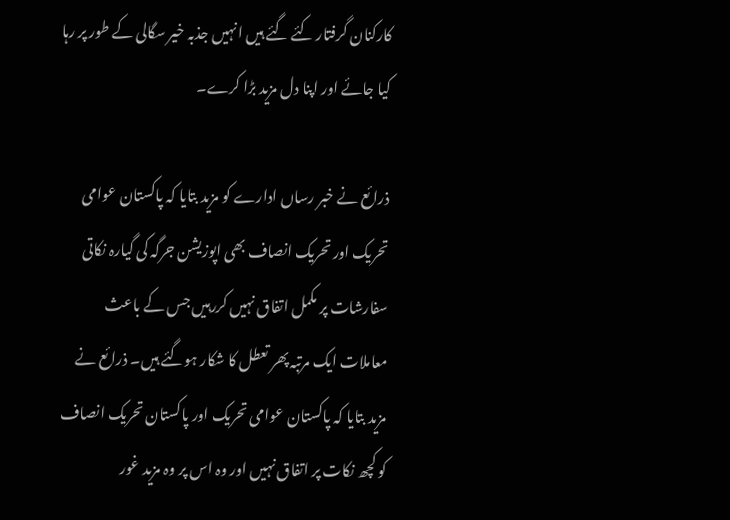کارکنان گرفتار کئے گئے ہیں انہیں جذبہ خیر سگالی کے طور پر رہا کیا جائے اور اپنا دل مزید بڑا کرے۔

ذرائع نے خبر رساں ادارے کو مزید بتایا کہ پاکستان عوامی تحریک اور تحریک انصاف بھی اپوزیشن جرگہ کی گیارہ نکاتی سفارشات پر مکمل اتفاق نہیں کررہیں جس کے باعث معاملات ایک مرتبہ پھر تعطل کا شکار ہوگئے ہیں۔ ذرائع نے مزید بتایا کہ پاکستان عوامی تحریک اور پاکستان تحریک انصاف کو کچھ نکات پر اتفاق نہیں اور وہ اس پر وہ مزید غور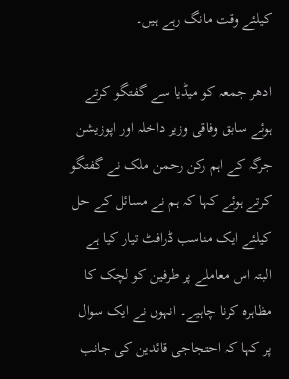کیلئے وقت مانگ رہے ہیں۔

ادھر جمعہ کو میڈیا سے گفتگو کرتے ہوئے سابق وفاقی وزیر داخلہ اور اپوزیشن جرگہ کے اہم رکن رحمن ملک نے گفتگو کرتے ہوئے کہا کہ ہم نے مسائل کے حل کیلئے ایک مناسب ڈرافٹ تیار کیا ہے البتہ اس معاملے پر طرفین کو لچک کا مظاہرہ کرنا چاہیے۔ انہوں نے ایک سوال پر کہا کہ احتجاجی قائدین کی جانب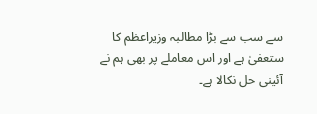سے سب سے بڑا مطالبہ وزیراعظم کا ستعفیٰ ہے اور اس معاملے پر بھی ہم نے آئینی حل نکالا ہے۔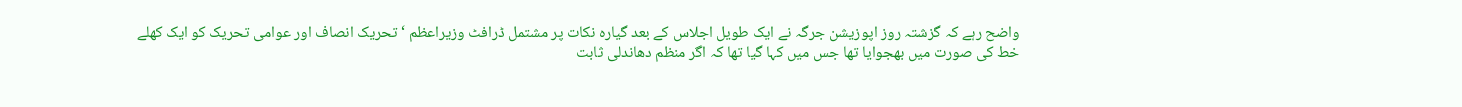واضح رہے کہ گزشتہ روز اپوزیشن جرگہ نے ایک طویل اجلاس کے بعد گیارہ نکات پر مشتمل ڈرافٹ وزیراعظم ‘ تحریک انصاف اور عوامی تحریک کو ایک کھلے خط کی صورت میں بھجوایا تھا جس میں کہا گیا تھا کہ اگر منظم دھاندلی ثابت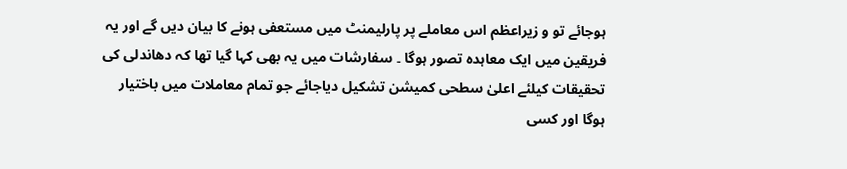ہوجائے تو و زیراعظم اس معاملے پر پارلیمنٹ میں مستعفی ہونے کا بیان دیں گے اور یہ فریقین میں ایک معاہدہ تصور ہوگا ۔ سفارشات میں یہ بھی کہا گیا تھا کہ دھاندلی کی تحقیقات کیلئے اعلیٰ سطحی کمیشن تشکیل دیاجائے جو تمام معاملات میں باختیار ہوگا اور کسی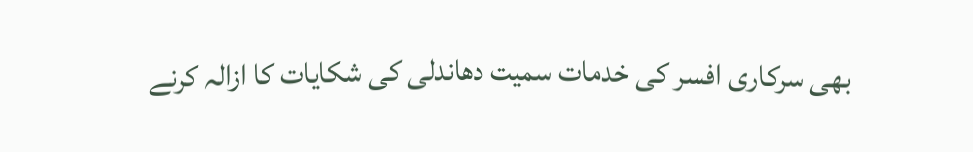بھی سرکاری افسر کی خدمات سمیت دھاندلی کی شکایات کا ازالہ کرنے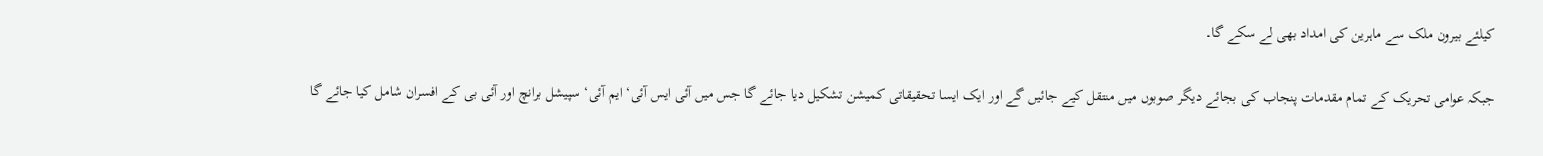کیلئے بیرون ملک سے ماہرین کی امداد بھی لے سکے گا۔

جبکہ عوامی تحریک کے تمام مقدمات پنجاب کی بجائے دیگر صوبوں میں منتقل کیے جائیں گے اور ایک ایسا تحقیقاتی کمیشن تشکیل دیا جائے گا جس میں آئی ایس آئی‘ ایم آئی‘ سپیشل برانچ اور آئی بی کے افسران شامل کیا جائے گا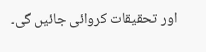اور تحقیقات کروائی جائیں گی۔